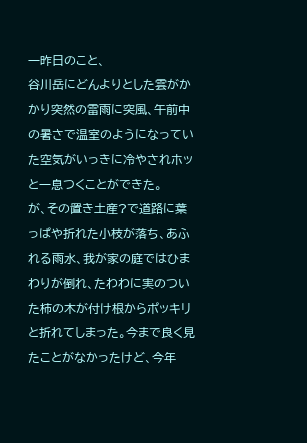一昨日のこと、
谷川岳にどんよりとした雲がかかり突然の雷雨に突風、午前中の暑さで温室のようになっていた空気がいっきに冷やされホッと一息つくことができた。
が、その置き土産?で道路に葉っぱや折れた小枝が落ち、あふれる雨水、我が家の庭ではひまわりが倒れ、たわわに実のついた柿の木が付け根からポッキリと折れてしまった。今まで良く見たことがなかったけど、今年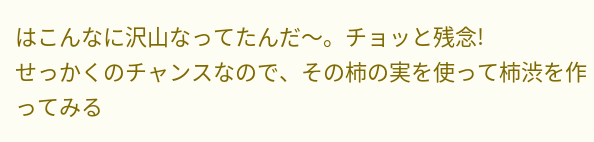はこんなに沢山なってたんだ〜。チョッと残念!
せっかくのチャンスなので、その柿の実を使って柿渋を作ってみる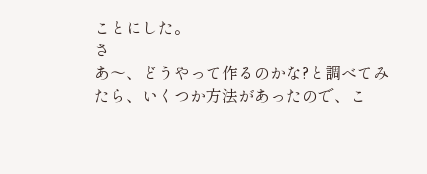ことにした。
さ
あ〜、どうやって作るのかな?と調べてみたら、いくつか方法があったので、こ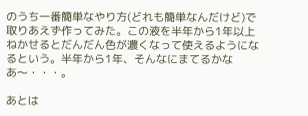のうち一番簡単なやり方(どれも簡単なんだけど)で取りあえず作ってみた。この液を半年から1年以上ねかせるとだんだん色が濃くなって使えるようになるという。半年から1年、そんなにまてるかな
あ〜・・・。

あとは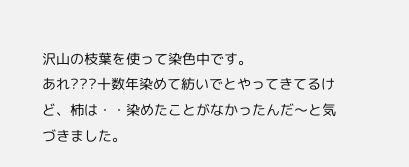沢山の枝葉を使って染色中です。
あれ???十数年染めて紡いでとやってきてるけど、柿は・・染めたことがなかったんだ〜と気づきました。